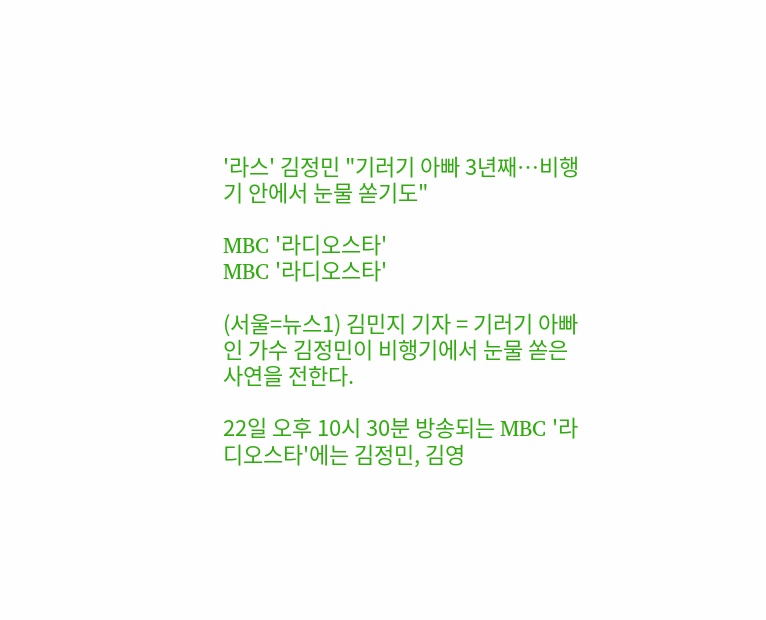'라스' 김정민 "기러기 아빠 3년째…비행기 안에서 눈물 쏟기도"

MBC '라디오스타'
MBC '라디오스타'

(서울=뉴스1) 김민지 기자 = 기러기 아빠인 가수 김정민이 비행기에서 눈물 쏟은 사연을 전한다.

22일 오후 10시 30분 방송되는 MBC '라디오스타'에는 김정민, 김영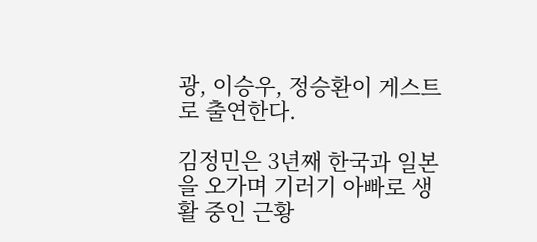광, 이승우, 정승환이 게스트로 출연한다.

김정민은 3년째 한국과 일본을 오가며 기러기 아빠로 생활 중인 근황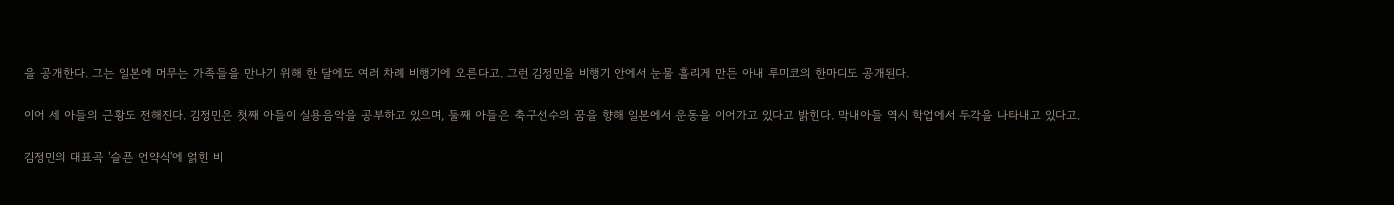을 공개한다. 그는 일본에 머무는 가족들을 만나기 위해 한 달에도 여러 차례 비행기에 오른다고. 그런 김정민을 비행기 안에서 눈물 흘리게 만든 아내 루미코의 한마디도 공개된다.

이어 세 아들의 근황도 전해진다. 김정민은 첫째 아들이 실용음악을 공부하고 있으며, 둘째 아들은 축구선수의 꿈을 향해 일본에서 운동을 이어가고 있다고 밝힌다. 막내아들 역시 학업에서 두각을 나타내고 있다고.

김정민의 대표곡 '슬픈 언약식'에 얽힌 비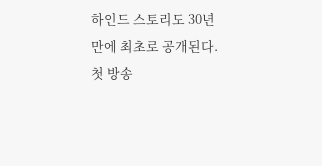하인드 스토리도 30년 만에 최초로 공개된다. 첫 방송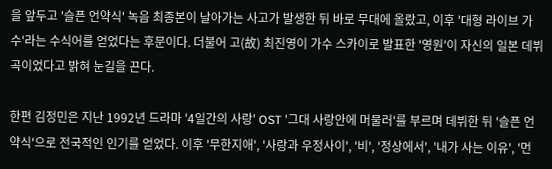을 앞두고 '슬픈 언약식' 녹음 최종본이 날아가는 사고가 발생한 뒤 바로 무대에 올랐고, 이후 '대형 라이브 가수'라는 수식어를 얻었다는 후문이다. 더불어 고(故) 최진영이 가수 스카이로 발표한 '영원'이 자신의 일본 데뷔곡이었다고 밝혀 눈길을 끈다.

한편 김정민은 지난 1992년 드라마 '4일간의 사랑' OST '그대 사랑안에 머물러'를 부르며 데뷔한 뒤 '슬픈 언약식'으로 전국적인 인기를 얻었다. 이후 '무한지애', '사랑과 우정사이', '비', '정상에서', '내가 사는 이유', '먼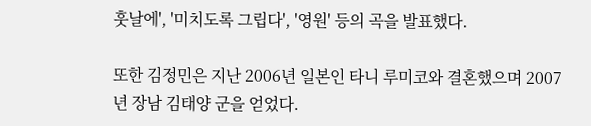훗날에', '미치도록 그립다', '영원' 등의 곡을 발표했다.

또한 김정민은 지난 2006년 일본인 타니 루미코와 결혼했으며 2007년 장남 김태양 군을 얻었다.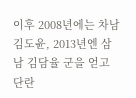이후 2008년에는 차남 김도윤, 2013년엔 삼남 김담율 군을 얻고 단란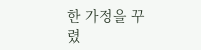한 가정을 꾸렸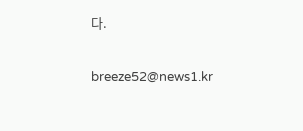다.

breeze52@news1.kr